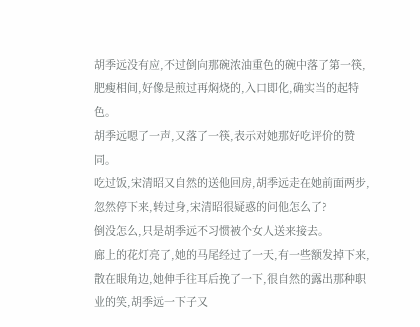胡季远没有应,不过倒向那碗浓油重色的碗中落了第一筷,肥瘦相间,好像是煎过再焖烧的,入口即化,确实当的起特色。
胡季远嗯了一声,又落了一筷,表示对她那好吃评价的赞同。
吃过饭,宋清昭又自然的送他回房,胡季远走在她前面两步,忽然停下来,转过身,宋清昭很疑惑的问他怎么了?
倒没怎么,只是胡季远不习惯被个女人送来接去。
廊上的花灯亮了,她的马尾经过了一天,有一些额发掉下来,散在眼角边,她伸手往耳后挽了一下,很自然的露出那种职业的笑,胡季远一下子又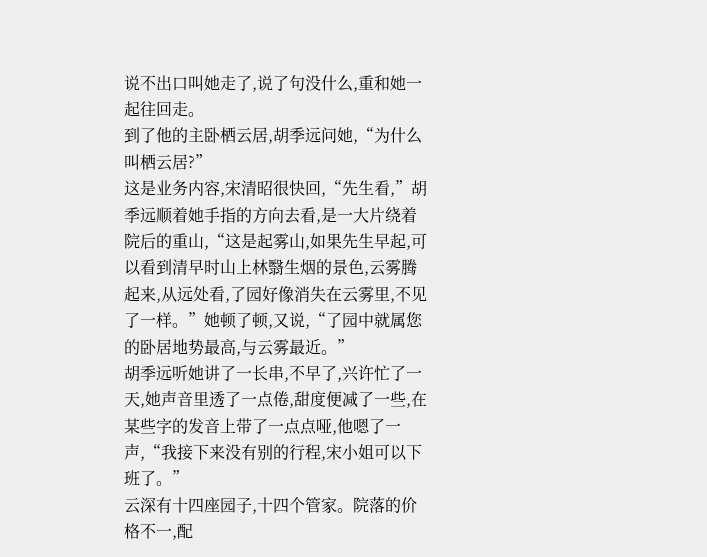说不出口叫她走了,说了句没什么,重和她一起往回走。
到了他的主卧栖云居,胡季远问她,“为什么叫栖云居?”
这是业务内容,宋清昭很快回,“先生看,”胡季远顺着她手指的方向去看,是一大片绕着院后的重山,“这是起雾山,如果先生早起,可以看到清早时山上林翳生烟的景色,云雾腾起来,从远处看,了园好像消失在云雾里,不见了一样。”她顿了顿,又说,“了园中就属您的卧居地势最高,与云雾最近。”
胡季远听她讲了一长串,不早了,兴许忙了一天,她声音里透了一点倦,甜度便减了一些,在某些字的发音上带了一点点哑,他嗯了一声,“我接下来没有别的行程,宋小姐可以下班了。”
云深有十四座园子,十四个管家。院落的价格不一,配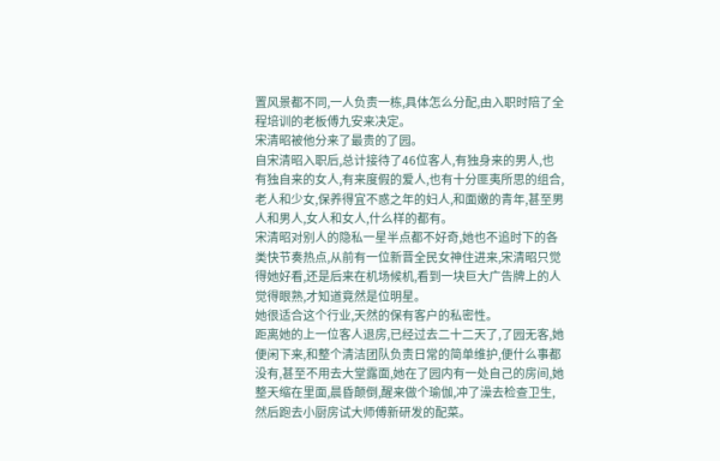置风景都不同,一人负责一栋,具体怎么分配,由入职时陪了全程培训的老板傅九安来决定。
宋清昭被他分来了最贵的了园。
自宋清昭入职后,总计接待了46位客人,有独身来的男人,也有独自来的女人,有来度假的爱人,也有十分匪夷所思的组合,老人和少女,保养得宜不惑之年的妇人,和面嫩的青年,甚至男人和男人,女人和女人,什么样的都有。
宋清昭对别人的隐私一星半点都不好奇,她也不追时下的各类快节奏热点,从前有一位新晋全民女神住进来,宋清昭只觉得她好看,还是后来在机场候机,看到一块巨大广告牌上的人觉得眼熟,才知道竟然是位明星。
她很适合这个行业,天然的保有客户的私密性。
距离她的上一位客人退房,已经过去二十二天了,了园无客,她便闲下来,和整个清洁团队负责日常的简单维护,便什么事都没有,甚至不用去大堂露面,她在了园内有一处自己的房间,她整天缩在里面,晨昏颠倒,醒来做个瑜伽,冲了澡去检查卫生,然后跑去小厨房试大师傅新研发的配菜。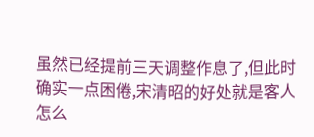虽然已经提前三天调整作息了,但此时确实一点困倦,宋清昭的好处就是客人怎么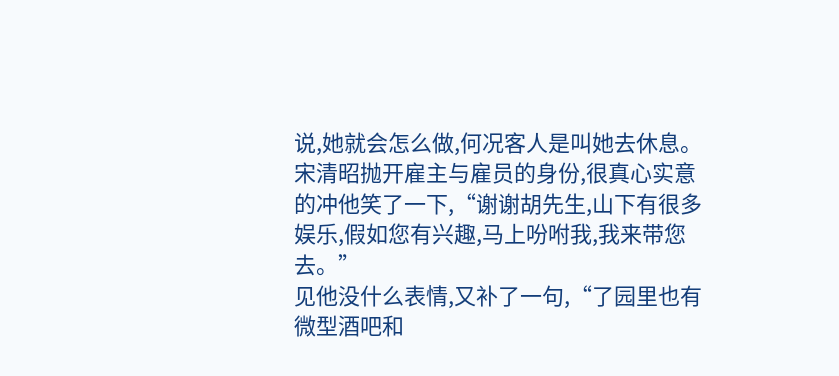说,她就会怎么做,何况客人是叫她去休息。
宋清昭抛开雇主与雇员的身份,很真心实意的冲他笑了一下,“谢谢胡先生,山下有很多娱乐,假如您有兴趣,马上吩咐我,我来带您去。”
见他没什么表情,又补了一句,“了园里也有微型酒吧和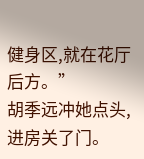健身区,就在花厅后方。”
胡季远冲她点头,进房关了门。